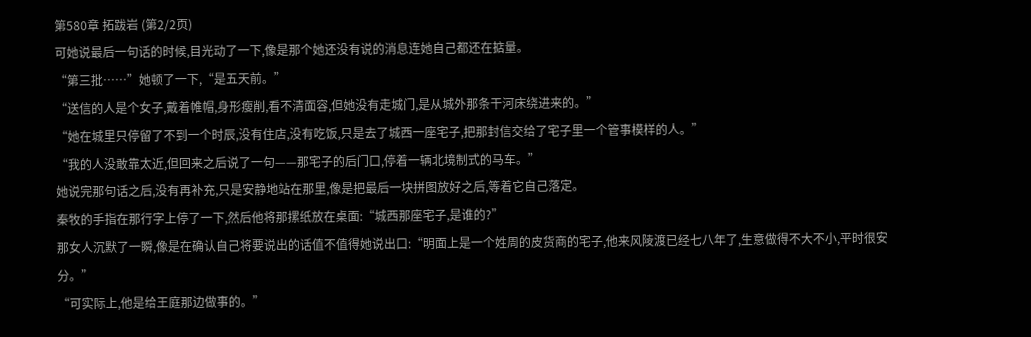第580章 拓跋岩 (第2/2页)
可她说最后一句话的时候,目光动了一下,像是那个她还没有说的消息连她自己都还在掂量。
“第三批……”她顿了一下,“是五天前。”
“送信的人是个女子,戴着帷帽,身形瘦削,看不清面容,但她没有走城门,是从城外那条干河床绕进来的。”
“她在城里只停留了不到一个时辰,没有住店,没有吃饭,只是去了城西一座宅子,把那封信交给了宅子里一个管事模样的人。”
“我的人没敢靠太近,但回来之后说了一句——那宅子的后门口,停着一辆北境制式的马车。”
她说完那句话之后,没有再补充,只是安静地站在那里,像是把最后一块拼图放好之后,等着它自己落定。
秦牧的手指在那行字上停了一下,然后他将那摞纸放在桌面:“城西那座宅子,是谁的?”
那女人沉默了一瞬,像是在确认自己将要说出的话值不值得她说出口:“明面上是一个姓周的皮货商的宅子,他来风陵渡已经七八年了,生意做得不大不小,平时很安分。”
“可实际上,他是给王庭那边做事的。”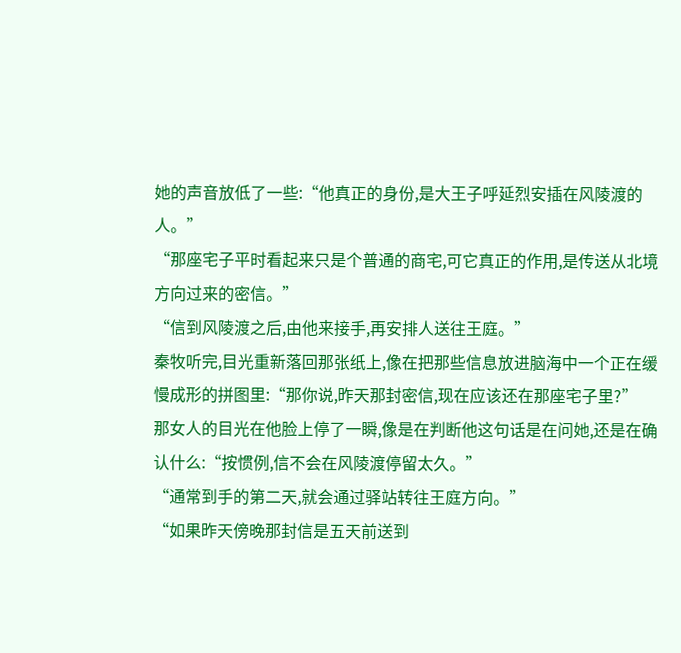她的声音放低了一些:“他真正的身份,是大王子呼延烈安插在风陵渡的人。”
“那座宅子平时看起来只是个普通的商宅,可它真正的作用,是传送从北境方向过来的密信。”
“信到风陵渡之后,由他来接手,再安排人送往王庭。”
秦牧听完,目光重新落回那张纸上,像在把那些信息放进脑海中一个正在缓慢成形的拼图里:“那你说,昨天那封密信,现在应该还在那座宅子里?”
那女人的目光在他脸上停了一瞬,像是在判断他这句话是在问她,还是在确认什么:“按惯例,信不会在风陵渡停留太久。”
“通常到手的第二天,就会通过驿站转往王庭方向。”
“如果昨天傍晚那封信是五天前送到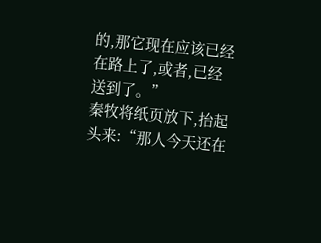的,那它现在应该已经在路上了,或者,已经送到了。”
秦牧将纸页放下,抬起头来:“那人今天还在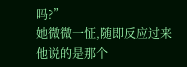吗?”
她微微一怔,随即反应过来他说的是那个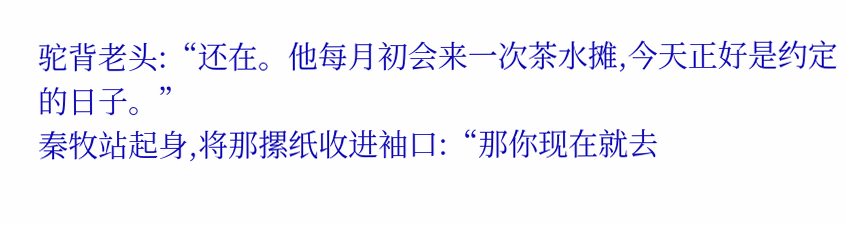驼背老头:“还在。他每月初会来一次茶水摊,今天正好是约定的日子。”
秦牧站起身,将那摞纸收进袖口:“那你现在就去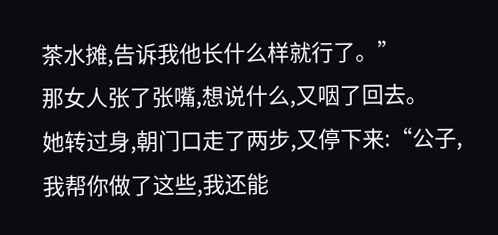茶水摊,告诉我他长什么样就行了。”
那女人张了张嘴,想说什么,又咽了回去。
她转过身,朝门口走了两步,又停下来:“公子,我帮你做了这些,我还能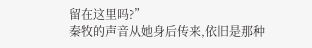留在这里吗?”
秦牧的声音从她身后传来,依旧是那种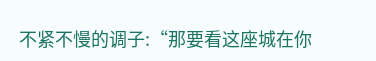不紧不慢的调子:“那要看这座城在你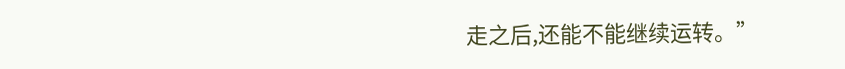走之后,还能不能继续运转。”